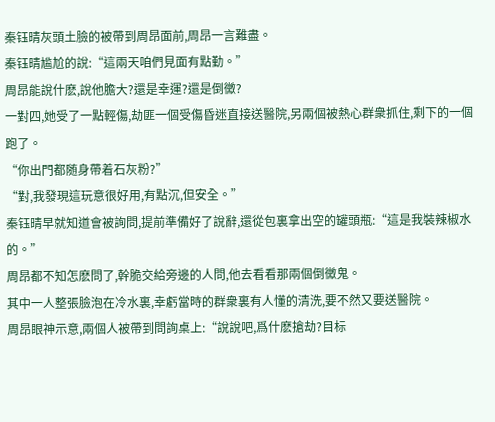秦钰晴灰頭土臉的被帶到周昂面前,周昂一言難盡。
秦钰晴尴尬的說:“這兩天咱們見面有點勤。”
周昂能說什麽,說他膽大?還是幸運?還是倒黴?
一對四,她受了一點輕傷,劫匪一個受傷昏迷直接送醫院,另兩個被熱心群衆抓住,剩下的一個跑了。
“你出門都随身帶着石灰粉?”
“對,我發現這玩意很好用,有點沉,但安全。”
秦钰晴早就知道會被詢問,提前準備好了說辭,還從包裏拿出空的罐頭瓶:“這是我裝辣椒水的。”
周昂都不知怎麽問了,幹脆交給旁邊的人問,他去看看那兩個倒黴鬼。
其中一人整張臉泡在冷水裏,幸虧當時的群衆裏有人懂的清洗,要不然又要送醫院。
周昂眼神示意,兩個人被帶到問詢桌上:“說說吧,爲什麽搶劫?目标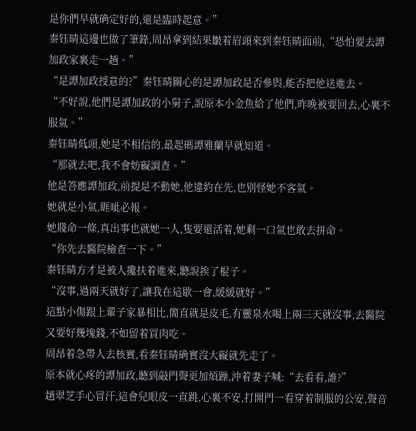是你們早就确定好的,還是臨時起意。”
秦钰晴這邊也做了筆錄,周昂拿到結果皺着眉頭來到秦钰晴面前,“恐怕要去譚加政家裏走一趟。”
“是譚加政授意的?”秦钰晴關心的是譚加政是否參與,能否把他送進去。
“不好說,他們是譚加政的小舅子,說原本小金魚給了他們,昨晚被要回去,心裏不服氣。”
秦钰晴低頭,她是不相信的,最起碼譚雅蘭早就知道。
“那就去吧,我不會妨礙調查。”
他是答應譚加政,前提是不動她,他違約在先,也别怪她不客氣。
她就是小氣,睚呲必報。
她賤命一條,真出事也就她一人,隻要還活着,她剩一口氣也敢去拼命。
“你先去醫院檢查一下。”
秦钰晴方才是被人攙扶着進來,聽說挨了棍子。
“沒事,過兩天就好了,讓我在這歇一會,緩緩就好。”
這點小傷跟上輩子家暴相比,簡直就是皮毛,有靈泉水喝上兩三天就沒事,去醫院又要好幾塊錢,不如留着買肉吃。
周昂着急帶人去核實,看秦钰晴确實沒大礙就先走了。
原本就心疼的譚加政,聽到敲門聲更加煩躁,沖着妻子喊:“去看看,誰?”
趙翠芝手心冒汗,這會兒眼皮一直跳,心裏不安,打開門一看穿着制服的公安,聲音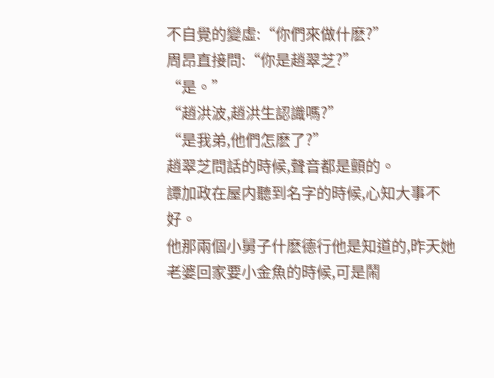不自覺的變虛:“你們來做什麽?”
周昂直接問:“你是趙翠芝?”
“是。”
“趙洪波,趙洪生認識嗎?”
“是我弟,他們怎麽了?”
趙翠芝問話的時候,聲音都是顫的。
譚加政在屋内聽到名字的時候,心知大事不好。
他那兩個小舅子什麽德行他是知道的,昨天她老婆回家要小金魚的時候,可是鬧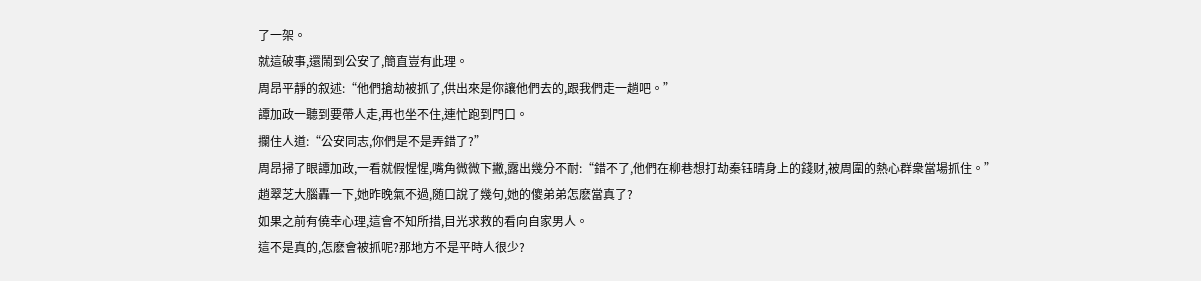了一架。
就這破事,還鬧到公安了,簡直豈有此理。
周昂平靜的叙述:“他們搶劫被抓了,供出來是你讓他們去的,跟我們走一趟吧。”
譚加政一聽到要帶人走,再也坐不住,連忙跑到門口。
攔住人道:“公安同志,你們是不是弄錯了?”
周昂掃了眼譚加政,一看就假惺惺,嘴角微微下撇,露出幾分不耐:“錯不了,他們在柳巷想打劫秦钰晴身上的錢财,被周圍的熱心群衆當場抓住。”
趙翠芝大腦轟一下,她昨晚氣不過,随口說了幾句,她的傻弟弟怎麽當真了?
如果之前有僥幸心理,這會不知所措,目光求救的看向自家男人。
這不是真的,怎麽會被抓呢?那地方不是平時人很少?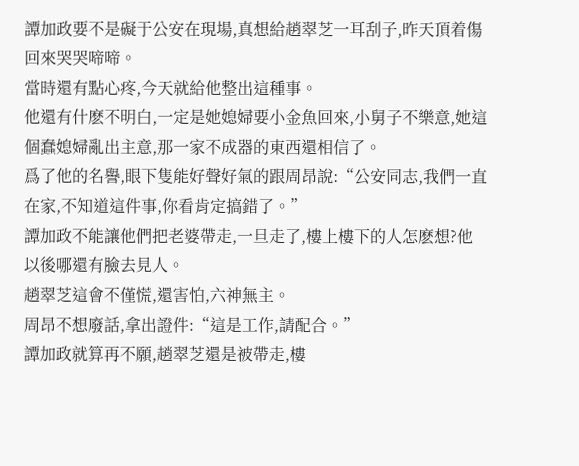譚加政要不是礙于公安在現場,真想給趙翠芝一耳刮子,昨天頂着傷回來哭哭啼啼。
當時還有點心疼,今天就給他整出這種事。
他還有什麽不明白,一定是她媳婦要小金魚回來,小舅子不樂意,她這個蠢媳婦亂出主意,那一家不成器的東西還相信了。
爲了他的名譽,眼下隻能好聲好氣的跟周昂說:“公安同志,我們一直在家,不知道這件事,你看肯定搞錯了。”
譚加政不能讓他們把老婆帶走,一旦走了,樓上樓下的人怎麽想?他以後哪還有臉去見人。
趙翠芝這會不僅慌,還害怕,六神無主。
周昂不想廢話,拿出證件:“這是工作,請配合。”
譚加政就算再不願,趙翠芝還是被帶走,樓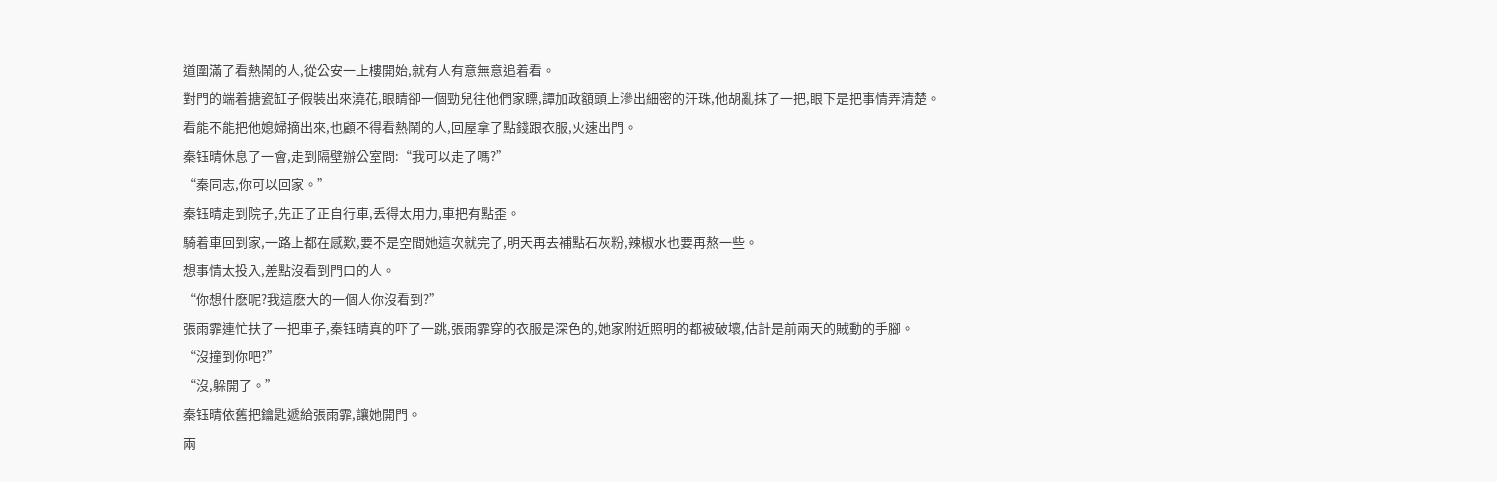道圍滿了看熱鬧的人,從公安一上樓開始,就有人有意無意追着看。
對門的端着搪瓷缸子假裝出來澆花,眼睛卻一個勁兒往他們家瞟,譚加政額頭上滲出細密的汗珠,他胡亂抹了一把,眼下是把事情弄清楚。
看能不能把他媳婦摘出來,也顧不得看熱鬧的人,回屋拿了點錢跟衣服,火速出門。
秦钰晴休息了一會,走到隔壁辦公室問:“我可以走了嗎?”
“秦同志,你可以回家。”
秦钰晴走到院子,先正了正自行車,丢得太用力,車把有點歪。
騎着車回到家,一路上都在感歎,要不是空間她這次就完了,明天再去補點石灰粉,辣椒水也要再熬一些。
想事情太投入,差點沒看到門口的人。
“你想什麽呢?我這麽大的一個人你沒看到?”
張雨霏連忙扶了一把車子,秦钰晴真的吓了一跳,張雨霏穿的衣服是深色的,她家附近照明的都被破壞,估計是前兩天的賊動的手腳。
“沒撞到你吧?”
“沒,躲開了。”
秦钰晴依舊把鑰匙遞給張雨霏,讓她開門。
兩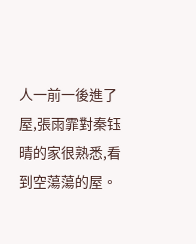人一前一後進了屋,張雨霏對秦钰晴的家很熟悉,看到空蕩蕩的屋。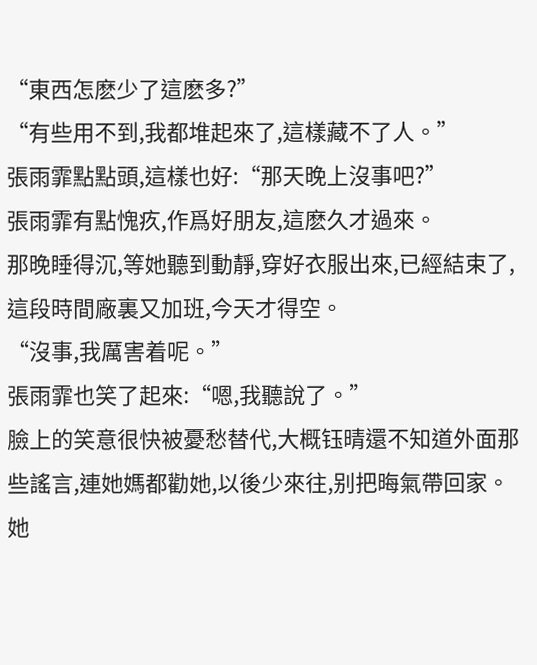“東西怎麽少了這麽多?”
“有些用不到,我都堆起來了,這樣藏不了人。”
張雨霏點點頭,這樣也好:“那天晚上沒事吧?”
張雨霏有點愧疚,作爲好朋友,這麽久才過來。
那晚睡得沉,等她聽到動靜,穿好衣服出來,已經結束了,這段時間廠裏又加班,今天才得空。
“沒事,我厲害着呢。”
張雨霏也笑了起來:“嗯,我聽說了。”
臉上的笑意很快被憂愁替代,大概钰晴還不知道外面那些謠言,連她媽都勸她,以後少來往,别把晦氣帶回家。
她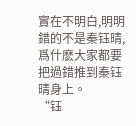實在不明白,明明錯的不是秦钰晴,爲什麽大家都要把過錯推到秦钰晴身上。
“钰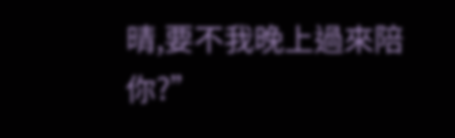晴,要不我晚上過來陪你?”